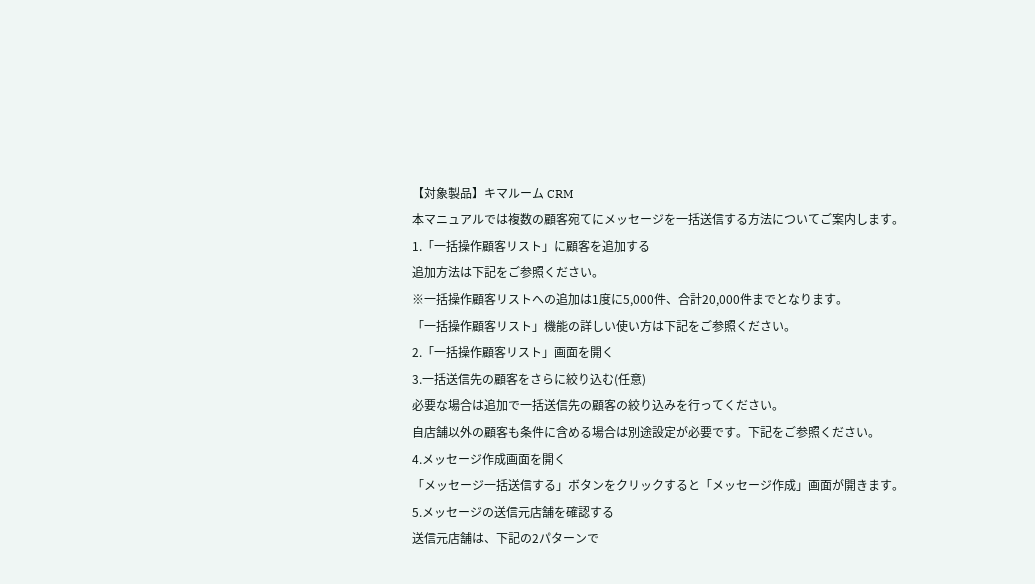【対象製品】キマルーム CRM
本マニュアルでは複数の顧客宛てにメッセージを一括送信する方法についてご案内します。
1.「一括操作顧客リスト」に顧客を追加する
追加方法は下記をご参照ください。
※一括操作顧客リストへの追加は1度に5,000件、合計20,000件までとなります。
「一括操作顧客リスト」機能の詳しい使い方は下記をご参照ください。
2.「一括操作顧客リスト」画面を開く
3.一括送信先の顧客をさらに絞り込む(任意)
必要な場合は追加で一括送信先の顧客の絞り込みを行ってください。
自店舗以外の顧客も条件に含める場合は別途設定が必要です。下記をご参照ください。
4.メッセージ作成画面を開く
「メッセージ一括送信する」ボタンをクリックすると「メッセージ作成」画面が開きます。
5.メッセージの送信元店舗を確認する
送信元店舗は、下記の2パターンで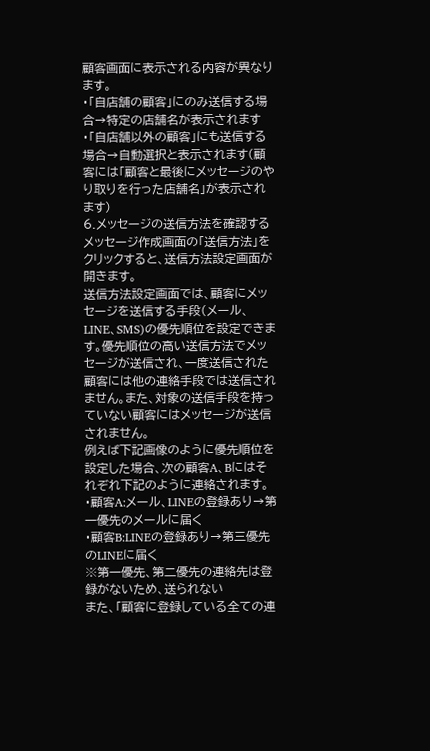顧客画面に表示される内容が異なります。
・「自店舗の顧客」にのみ送信する場合→特定の店舗名が表示されます
・「自店舗以外の顧客」にも送信する場合→自動選択と表示されます(顧客には「顧客と最後にメッセージのやり取りを行った店舗名」が表示されます)
6.メッセージの送信方法を確認する
メッセージ作成画面の「送信方法」をクリックすると、送信方法設定画面が開きます。
送信方法設定画面では、顧客にメッセージを送信する手段(メール、LINE、SMS)の優先順位を設定できます。優先順位の高い送信方法でメッセージが送信され、一度送信された顧客には他の連絡手段では送信されません。また、対象の送信手段を持っていない顧客にはメッセージが送信されません。
例えば下記画像のように優先順位を設定した場合、次の顧客A、Bにはそれぞれ下記のように連絡されます。
・顧客A:メール、LINEの登録あり→第一優先のメールに届く
・顧客B:LINEの登録あり→第三優先のLINEに届く
※第一優先、第二優先の連絡先は登録がないため、送られない
また、「顧客に登録している全ての連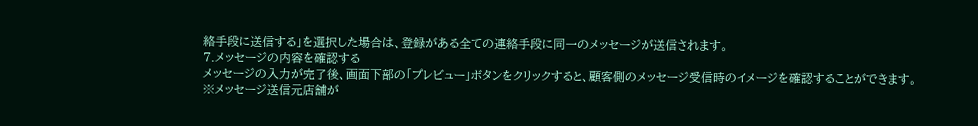絡手段に送信する」を選択した場合は、登録がある全ての連絡手段に同一のメッセージが送信されます。
7.メッセージの内容を確認する
メッセージの入力が完了後、画面下部の「プレビュー」ボタンをクリックすると、顧客側のメッセージ受信時のイメージを確認することができます。
※メッセージ送信元店舗が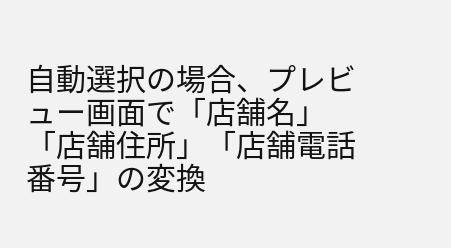自動選択の場合、プレビュー画面で「店舗名」「店舗住所」「店舗電話番号」の変換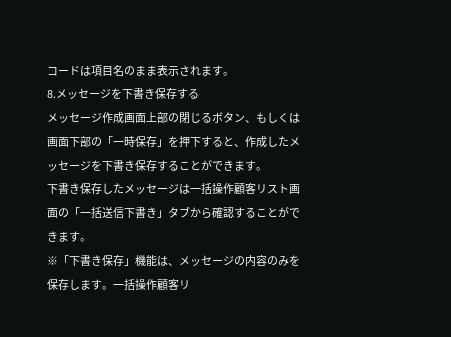コードは項目名のまま表示されます。
8.メッセージを下書き保存する
メッセージ作成画面上部の閉じるボタン、もしくは画面下部の「一時保存」を押下すると、作成したメッセージを下書き保存することができます。
下書き保存したメッセージは一括操作顧客リスト画面の「一括送信下書き」タブから確認することができます。
※「下書き保存」機能は、メッセージの内容のみを保存します。一括操作顧客リ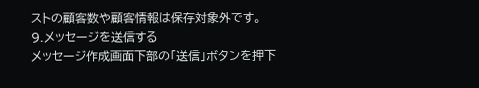ストの顧客数や顧客情報は保存対象外です。
9.メッセージを送信する
メッセージ作成画面下部の「送信」ボタンを押下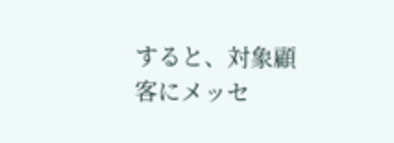すると、対象顧客にメッセ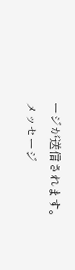ージが送信されます。
メッセージ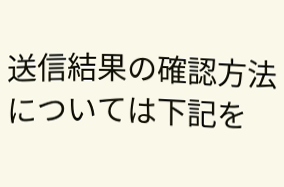送信結果の確認方法については下記を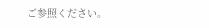ご参照ください。